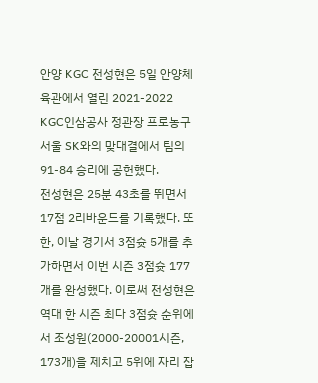안양 KGC 전성현은 5일 안양체육관에서 열린 2021-2022 KGC인삼공사 정관장 프로농구 서울 SK와의 맞대결에서 팀의 91-84 승리에 공헌했다.
전성현은 25분 43초를 뛰면서 17점 2리바운드를 기록했다. 또한, 이날 경기서 3점슛 5개를 추가하면서 이번 시즌 3점슛 177개를 완성했다. 이로써 전성현은 역대 한 시즌 최다 3점슛 순위에서 조성원(2000-20001시즌, 173개)을 제치고 5위에 자리 잡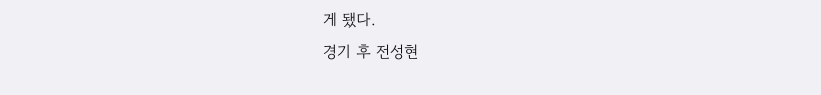게 됐다.
경기 후 전성현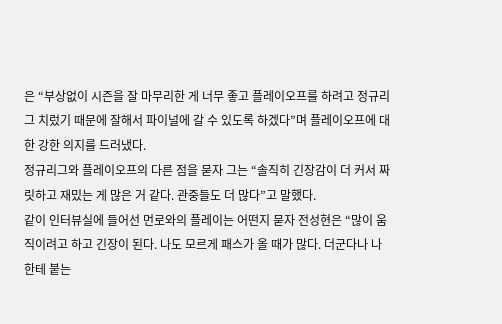은 “부상없이 시즌을 잘 마무리한 게 너무 좋고 플레이오프를 하려고 정규리그 치렀기 때문에 잘해서 파이널에 갈 수 있도록 하겠다”며 플레이오프에 대한 강한 의지를 드러냈다.
정규리그와 플레이오프의 다른 점을 묻자 그는 “솔직히 긴장감이 더 커서 짜릿하고 재밌는 게 많은 거 같다. 관중들도 더 많다”고 말했다.
같이 인터뷰실에 들어선 먼로와의 플레이는 어떤지 묻자 전성현은 “많이 움직이려고 하고 긴장이 된다. 나도 모르게 패스가 올 때가 많다. 더군다나 나한테 붙는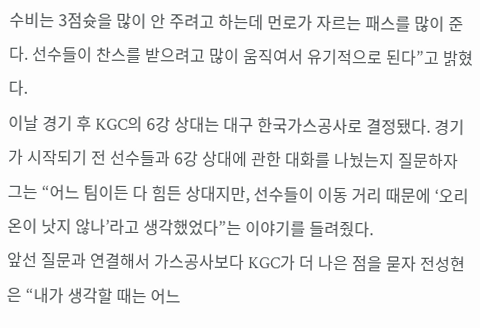수비는 3점슛을 많이 안 주려고 하는데 먼로가 자르는 패스를 많이 준다. 선수들이 찬스를 받으려고 많이 움직여서 유기적으로 된다”고 밝혔다.
이날 경기 후 KGC의 6강 상대는 대구 한국가스공사로 결정됐다. 경기가 시작되기 전 선수들과 6강 상대에 관한 대화를 나눴는지 질문하자 그는 “어느 팀이든 다 힘든 상대지만, 선수들이 이동 거리 때문에 ‘오리온이 낫지 않나’라고 생각했었다”는 이야기를 들려줬다.
앞선 질문과 연결해서 가스공사보다 KGC가 더 나은 점을 묻자 전성현은 “내가 생각할 때는 어느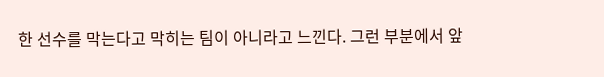한 선수를 막는다고 막히는 팀이 아니라고 느낀다. 그런 부분에서 앞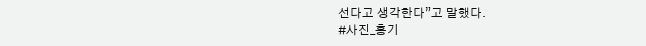선다고 생각한다”고 말했다.
#사진_홍기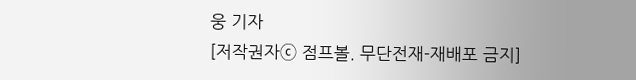웅 기자
[저작권자ⓒ 점프볼. 무단전재-재배포 금지]